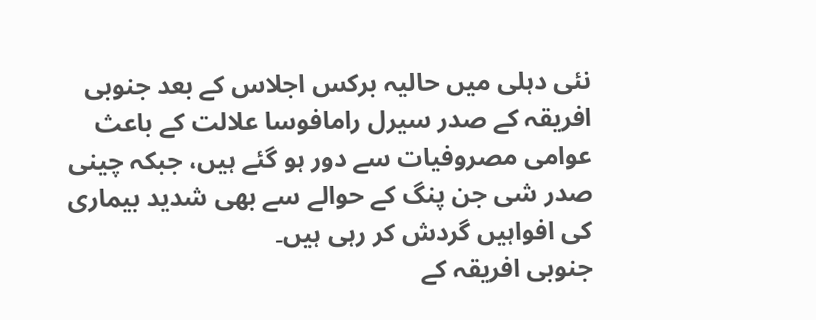نئی دہلی میں حالیہ برکس اجلاس کے بعد جنوبی افریقہ کے صدر سیرل رامافوسا علالت کے باعث عوامی مصروفیات سے دور ہو گئے ہیں، جبکہ چینی صدر شی جن پنگ کے حوالے سے بھی شدید بیماری کی افواہیں گردش کر رہی ہیں۔
جنوبی افریقہ کے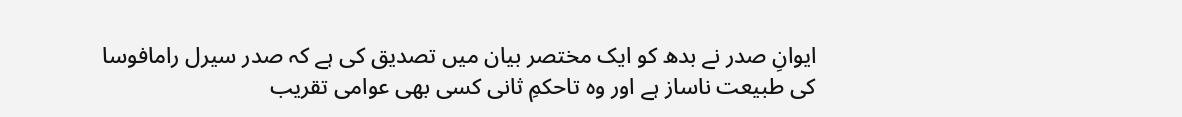ایوانِ صدر نے بدھ کو ایک مختصر بیان میں تصدیق کی ہے کہ صدر سیرل رامافوسا کی طبیعت ناساز ہے اور وہ تاحکمِ ثانی کسی بھی عوامی تقریب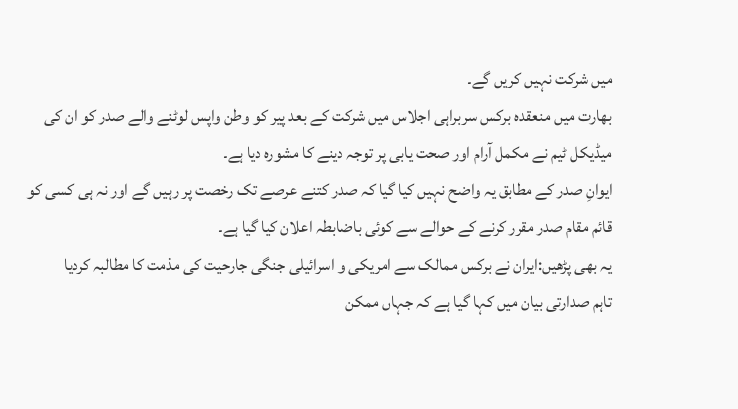میں شرکت نہیں کریں گے۔
بھارت میں منعقدہ برکس سربراہی اجلاس میں شرکت کے بعد پیر کو وطن واپس لوٹنے والے صدر کو ان کی میڈیکل ٹیم نے مکمل آرام اور صحت یابی پر توجہ دینے کا مشورہ دیا ہے۔
ایوانِ صدر کے مطابق یہ واضح نہیں کیا گیا کہ صدر کتنے عرصے تک رخصت پر رہیں گے اور نہ ہی کسی کو قائم مقام صدر مقرر کرنے کے حوالے سے کوئی باضابطہ اعلان کیا گیا ہے۔
یہ بھی پڑھیں:ایران نے برکس ممالک سے امریکی و اسرائیلی جنگی جارحیت کی مذمت کا مطالبہ کردیا
تاہم صدارتی بیان میں کہا گیا ہے کہ جہاں ممکن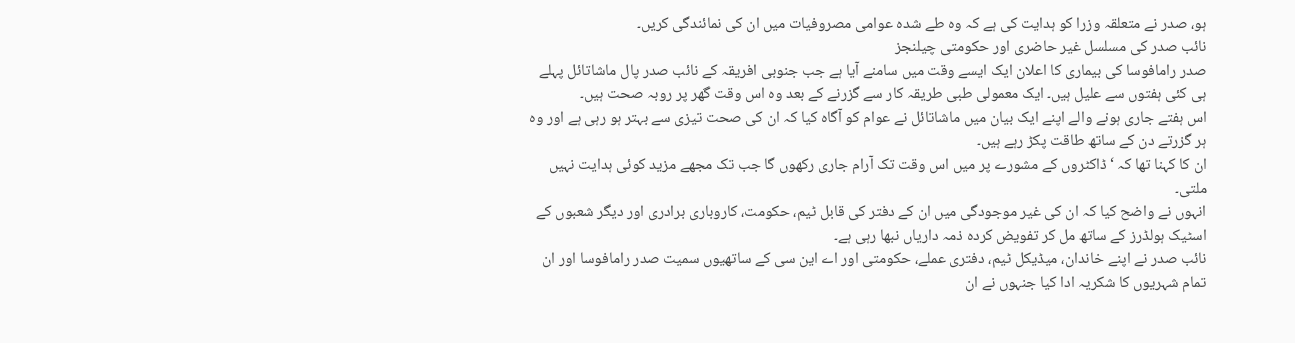ہو، صدر نے متعلقہ وزرا کو ہدایت کی ہے کہ وہ طے شدہ عوامی مصروفیات میں ان کی نمائندگی کریں۔
نائب صدر کی مسلسل غیر حاضری اور حکومتی چیلنجز
صدر رامافوسا کی بیماری کا اعلان ایک ایسے وقت میں سامنے آیا ہے جب جنوبی افریقہ کے نائب صدر پال ماشاتائل پہلے ہی کئی ہفتوں سے علیل ہیں۔ ایک معمولی طبی طریقہ کار سے گزرنے کے بعد وہ اس وقت گھر پر روبہ صحت ہیں۔
اس ہفتے جاری ہونے والے اپنے ایک بیان میں ماشاتائل نے عوام کو آگاہ کیا کہ ان کی صحت تیزی سے بہتر ہو رہی ہے اور وہ ہر گزرتے دن کے ساتھ طاقت پکڑ رہے ہیں۔
ان کا کہنا تھا کہ ‘ڈاکٹروں کے مشورے پر میں اس وقت تک آرام جاری رکھوں گا جب تک مجھے مزید کوئی ہدایت نہیں ملتی۔
انہوں نے واضح کیا کہ ان کی غیر موجودگی میں ان کے دفتر کی قابل ٹیم، حکومت، کاروباری برادری اور دیگر شعبوں کے اسٹیک ہولڈرز کے ساتھ مل کر تفویض کردہ ذمہ داریاں نبھا رہی ہے۔
نائب صدر نے اپنے خاندان، میڈیکل ٹیم، دفتری عملے، حکومتی اور اے این سی کے ساتھیوں سمیت صدر رامافوسا اور ان تمام شہریوں کا شکریہ ادا کیا جنہوں نے ان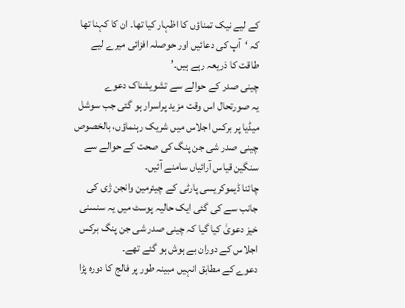کے لیے نیک تمناؤں کا اظہار کیا تھا۔ ان کا کہنا تھا کہ ‘آپ کی دعائیں اور حوصلہ افزائی میرے لیے طاقت کا ذریعہ رہے ہیں۔’
چینی صدر کے حوالے سے تشویشناک دعوے
یہ صورتحال اس وقت مزید پراسرار ہو گئی جب سوشل میڈیا پر برکس اجلاس میں شریک رہنماؤں، بالخصوص چینی صدر شی جن پنگ کی صحت کے حوالے سے سنگین قیاس آرائیاں سامنے آئیں۔
چائنا ڈیموکریسی پارٹی کے چیئرمین وانجن ژی کی جانب سے کی گئی ایک حالیہ پوسٹ میں یہ سنسنی خیز دعویٰ کیا گیا کہ چینی صدر شی جن پنگ برکس اجلاس کے دوران بے ہوش ہو گئے تھے۔
دعوے کے مطابق انہیں مبینہ طور پر فالج کا دورہ پڑا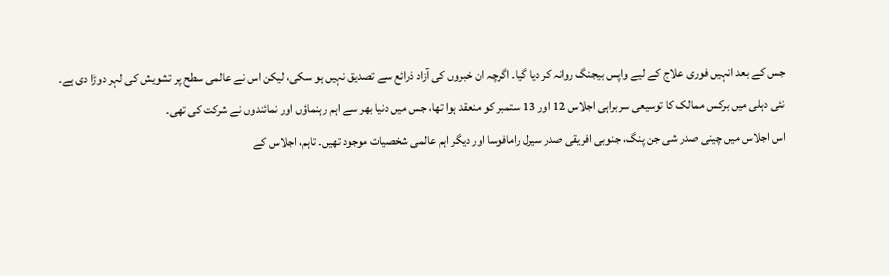جس کے بعد انہیں فوری علاج کے لیے واپس بیجنگ روانہ کر دیا گیا۔ اگرچہ ان خبروں کی آزاد ذرائع سے تصدیق نہیں ہو سکی، لیکن اس نے عالمی سطح پر تشویش کی لہر دوڑا دی ہے۔
نئی دہلی میں برکس ممالک کا توسیعی سربراہی اجلاس 12 اور 13 ستمبر کو منعقد ہوا تھا، جس میں دنیا بھر سے اہم رہنماؤں اور نمائندوں نے شرکت کی تھی۔
اس اجلاس میں چینی صدر شی جن پنگ، جنوبی افریقی صدر سیرل رامافوسا اور دیگر اہم عالمی شخصیات موجود تھیں۔ تاہم، اجلاس کے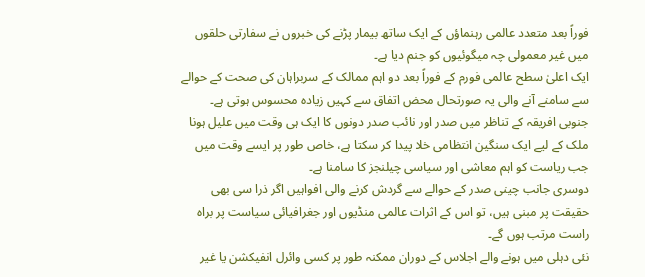فوراً بعد متعدد عالمی رہنماؤں کے ایک ساتھ بیمار پڑنے کی خبروں نے سفارتی حلقوں میں غیر معمولی چہ میگوئیوں کو جنم دیا ہے۔
ایک اعلیٰ سطح عالمی فورم کے فوراً بعد دو اہم ممالک کے سربراہان کی صحت کے حوالے سے سامنے آنے والی یہ صورتحال محض اتفاق سے کہیں زیادہ محسوس ہوتی ہے۔
جنوبی افریقہ کے تناظر میں صدر اور نائب صدر دونوں کا ایک ہی وقت میں علیل ہونا ملک کے لیے ایک سنگین انتظامی خلا پیدا کر سکتا ہے، خاص طور پر ایسے وقت میں جب ریاست کو اہم معاشی اور سیاسی چیلنجز کا سامنا ہے۔
دوسری جانب چینی صدر کے حوالے سے گردش کرنے والی افواہیں اگر ذرا سی بھی حقیقت پر مبنی ہیں، تو اس کے اثرات عالمی منڈیوں اور جغرافیائی سیاست پر براہ راست مرتب ہوں گے۔
نئی دہلی میں ہونے والے اجلاس کے دوران ممکنہ طور پر کسی وائرل انفیکشن یا غیر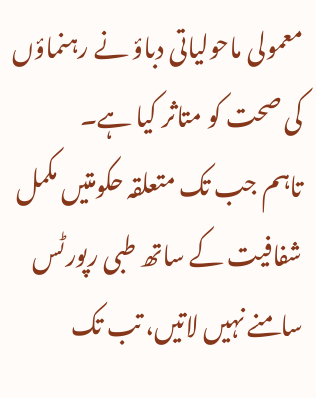معمولی ماحولیاتی دباؤ نے رہنماؤں کی صحت کو متاثر کیا ہے۔
تاہم جب تک متعلقہ حکومتیں مکمل شفافیت کے ساتھ طبی رپورٹس سامنے نہیں لاتیں، تب تک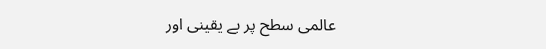عالمی سطح پر بے یقینی اور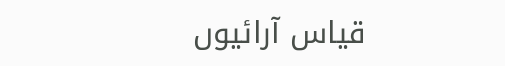قیاس آرائیوں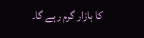کا بازار گرم رہے گا۔